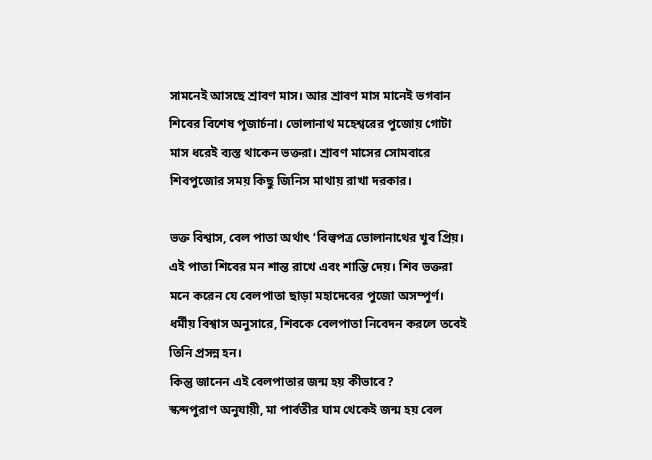সামনেই আসছে শ্রাবণ মাস। আর শ্রাবণ মাস মানেই ভগবান শিবের বিশেষ পূজার্চনা। ভোলানাথ মহেশ্বরের পুজোয় গোটা মাস ধরেই ব্যস্ত থাকেন ভক্তরা। শ্রাবণ মাসের সোমবারে শিবপুজোর সময় কিছু জিনিস মাথায় রাখা দরকার।

ভক্ত বিশ্বাস, বেল পাতা অর্থাৎ ‘বিল্বপত্র ভোলানাথের খুব প্রিয়। এই পাতা শিবের মন শান্ত রাখে এবং শান্তি দেয়। শিব ভক্তরা মনে করেন যে বেলপাতা ছাড়া মহাদেবের পুজো অসম্পূর্ণ। ধর্মীয় বিশ্বাস অনুসারে, শিবকে বেলপাতা নিবেদন করলে তবেই তিনি প্রসন্ন হন।
কিন্তু জানেন এই বেলপাতার জন্ম হয় কীভাবে?
স্কন্দপুরাণ অনুযায়ী, মা পার্বতীর ঘাম থেকেই জন্ম হয় বেল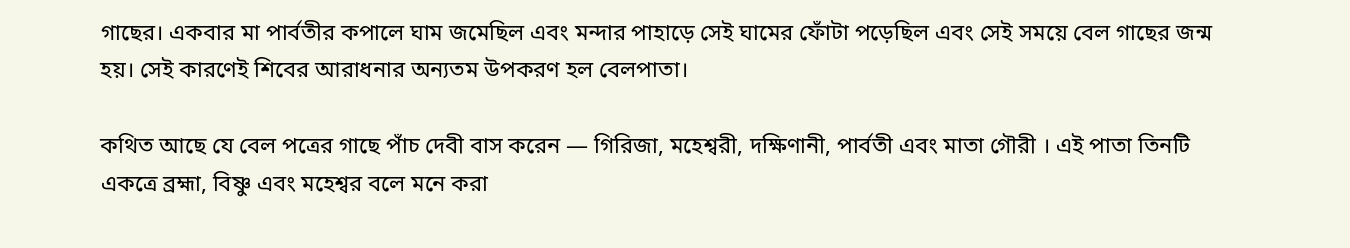গাছের। একবার মা পার্বতীর কপালে ঘাম জমেছিল এবং মন্দার পাহাড়ে সেই ঘামের ফোঁটা পড়েছিল এবং সেই সময়ে বেল গাছের জন্ম হয়। সেই কারণেই শিবের আরাধনার অন্যতম উপকরণ হল বেলপাতা।

কথিত আছে যে বেল পত্রের গাছে পাঁচ দেবী বাস করেন — গিরিজা, মহেশ্বরী, দক্ষিণানী, পার্বতী এবং মাতা গৌরী । এই পাতা তিনটি একত্রে ব্রহ্মা, বিষ্ণু এবং মহেশ্বর বলে মনে করা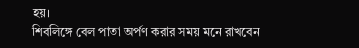হয়।
শিবলিঙ্গে বেল পাতা অর্পণ করার সময় মনে রাখবেন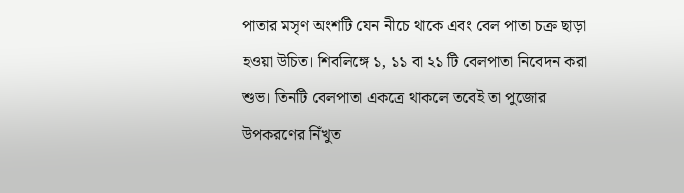পাতার মসৃণ অংশটি যেন নীচে থাকে এবং বেল পাতা চক্র ছাড়া হওয়া উচিত। শিবলিঙ্গে ১, ১১ বা ২১ টি বেলপাতা নিবেদন করা শুভ। তিনটি বেলপাতা একত্রে থাকলে তবেই তা পুজোর উপকরণের নিঁখুত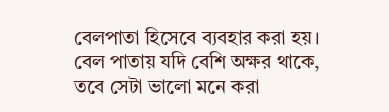বেলপাতা হিসেবে ব্যবহার করা হয়। বেল পাতায় যদি বেশি অক্ষর থাকে, তবে সেটা ভালো মনে করা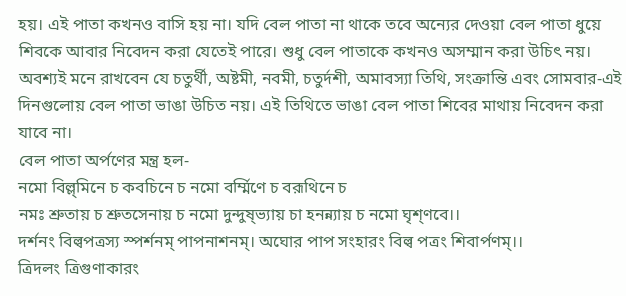হয়। এই পাতা কখনও বাসি হয় না। যদি বেল পাতা না থাকে তবে অন্যের দেওয়া বেল পাতা ধুয়ে শিবকে আবার নিবেদন করা যেতেই পারে। শুধু বেল পাতাকে কখনও অসম্মান করা উচিৎ নয়।
অবশ্যই মনে রাখবেন যে চতুর্থী, অষ্টমী, নবমী, চতুর্দশী, অমাবস্যা তিথি, সংক্রান্তি এবং সোমবার-এই দিনগুলোয় বেল পাতা ভাঙা উচিত নয়। এই তিথিতে ভাঙা বেল পাতা শিবের মাথায় নিবেদন করা যাবে না।
বেল পাতা অর্পণের মন্ত্র হল-
নমো বিল্ল্মিনে চ কবচিনে চ নমো বর্ম্মিণে চ বরূথিনে চ
নমঃ শ্রুতায় চ শ্রুতসেনায় চ নমো দুন্দুষ্ভ্যায় চা হনন্ন্যায় চ নমো ঘৃশ্ণবে।।
দর্শনং বিল্বপত্রস্য স্পর্শনম্ পাপনাশনম্। অঘোর পাপ সংহারং বিল্ব পত্রং শিবার্পণম্।।
ত্রিদলং ত্রিগুণাকারং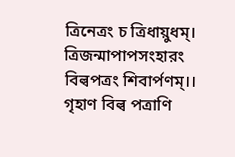ত্রিনেত্রং চ ত্রিধায়ুধম্। ত্রিজন্মাপাপসংহারং বিল্বপত্রং শিবার্পণম্।।
গৃহাণ বিল্ব পত্রাণি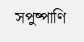সপুষ্পাণি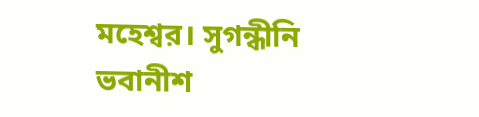মহেশ্বর। সুগন্ধীনি ভবানীশ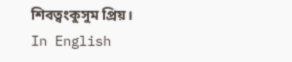শিবত্বংকুসুম প্রিয়।
In English